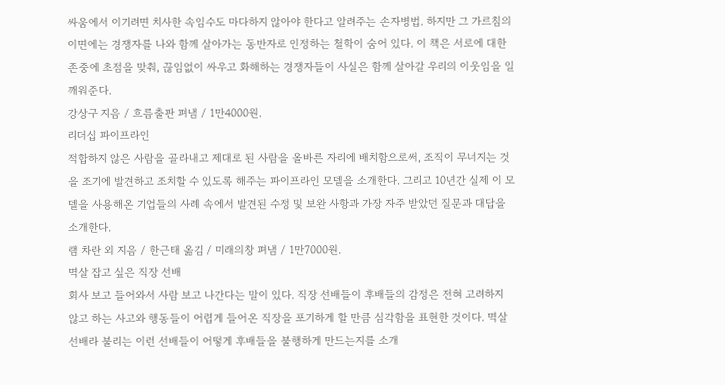싸움에서 이기려면 치사한 속임수도 마다하지 않아야 한다고 알려주는 손자병법. 하지만 그 가르침의 이면에는 경쟁자를 나와 함께 살아가는 동반자로 인정하는 철학이 숨어 있다. 이 책은 서로에 대한 존중에 초점을 맞춰, 끊임없이 싸우고 화해하는 경쟁자들이 사실은 함께 살아갈 우리의 이웃임을 일깨워준다.
강상구 지음 / 흐름출판 펴냄 / 1만4000원.
리더십 파이프라인
적합하지 않은 사람을 골라내고 제대로 된 사람을 올바른 자리에 배치함으로써, 조직이 무너지는 것을 조기에 발견하고 조치할 수 있도록 해주는 파이프라인 모델을 소개한다. 그리고 10년간 실제 이 모델을 사용해온 기업들의 사례 속에서 발견된 수정 및 보완 사항과 가장 자주 받았던 질문과 대답을 소개한다.
램 차란 외 지음 / 한근태 옮김 / 미래의창 펴냄 / 1만7000원.
멱살 잡고 싶은 직장 선배
회사 보고 들어와서 사람 보고 나간다는 말이 있다. 직장 선배들이 후배들의 감정은 전혀 고려하지 않고 하는 사고와 행동들이 어렵게 들어온 직장을 포기하게 할 만큼 심각함을 표현한 것이다. 멱살 선배라 불리는 이런 선배들이 어떻게 후배들을 불행하게 만드는지를 소개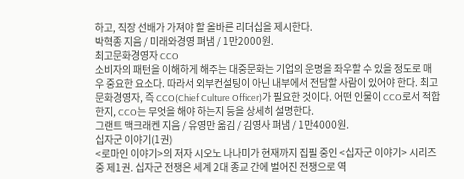하고, 직장 선배가 가져야 할 올바른 리더십을 제시한다.
박혁종 지음 / 미래와경영 펴냄 / 1만2000원.
최고문화경영자 CCO
소비자의 패턴을 이해하게 해주는 대중문화는 기업의 운명을 좌우할 수 있을 정도로 매우 중요한 요소다. 따라서 외부컨설팅이 아닌 내부에서 전담할 사람이 있어야 한다. 최고문화경영자, 즉 CCO(Chief Culture Officer)가 필요한 것이다. 어떤 인물이 CCO로서 적합한지, CCO는 무엇을 해야 하는지 등을 상세히 설명한다.
그랜트 맥크래켄 지음 / 유영만 옮김 / 김영사 펴냄 / 1만4000원.
십자군 이야기(1권)
<로마인 이야기>의 저자 시오노 나나미가 현재까지 집필 중인 <십자군 이야기> 시리즈 중 제1권. 십자군 전쟁은 세계 2대 종교 간에 벌어진 전쟁으로 역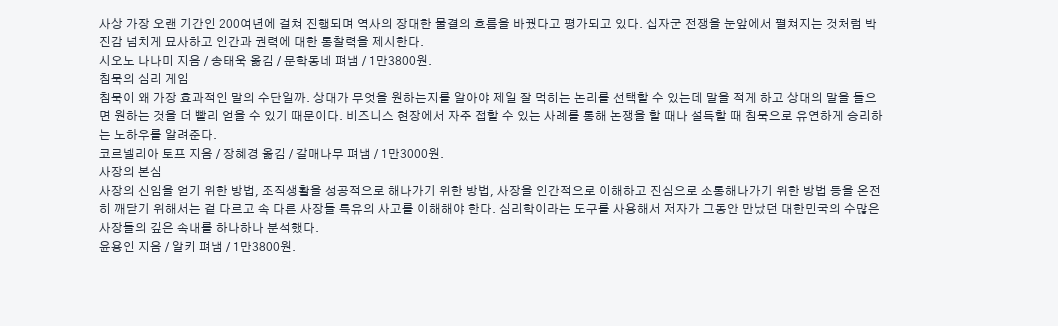사상 가장 오랜 기간인 200여년에 걸쳐 진행되며 역사의 장대한 물결의 흐름을 바꿨다고 평가되고 있다. 십자군 전쟁을 눈앞에서 펼쳐지는 것처럼 박진감 넘치게 묘사하고 인간과 권력에 대한 통찰력을 제시한다.
시오노 나나미 지음 / 송태욱 옮김 / 문학동네 펴냄 / 1만3800원.
침묵의 심리 게임
침묵이 왜 가장 효과적인 말의 수단일까. 상대가 무엇을 원하는지를 알아야 제일 잘 먹히는 논리를 선택할 수 있는데 말을 적게 하고 상대의 말을 들으면 원하는 것을 더 빨리 얻을 수 있기 때문이다. 비즈니스 현장에서 자주 접할 수 있는 사례를 통해 논쟁을 할 때나 설득할 때 침묵으로 유연하게 승리하는 노하우를 알려준다.
코르넬리아 토프 지음 / 장혜경 옮김 / 갈매나무 펴냄 / 1만3000원.
사장의 본심
사장의 신임을 얻기 위한 방법, 조직생활을 성공적으로 해나가기 위한 방법, 사장을 인간적으로 이해하고 진심으로 소통해나가기 위한 방법 등을 온전히 깨닫기 위해서는 겉 다르고 속 다른 사장들 특유의 사고를 이해해야 한다. 심리학이라는 도구를 사용해서 저자가 그동안 만났던 대한민국의 수많은 사장들의 깊은 속내를 하나하나 분석했다.
윤용인 지음 / 알키 펴냄 / 1만3800원.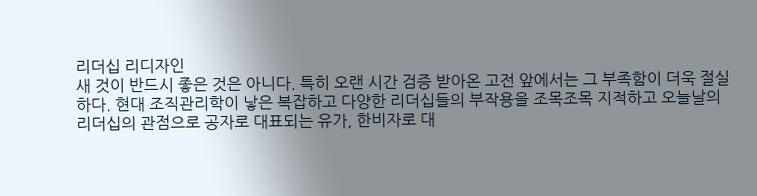리더십 리디자인
새 것이 반드시 좋은 것은 아니다. 특히 오랜 시간 검증 받아온 고전 앞에서는 그 부족함이 더욱 절실하다. 현대 조직관리학이 낳은 복잡하고 다양한 리더십들의 부작용을 조목조목 지적하고 오늘날의 리더십의 관점으로 공자로 대표되는 유가, 한비자로 대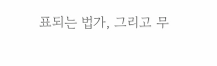표되는 법가, 그리고 무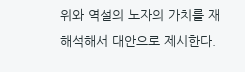위와 역설의 노자의 가치를 재해석해서 대안으로 제시한다.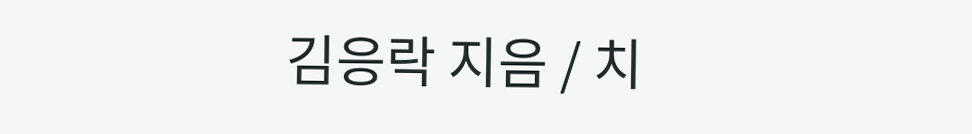김응락 지음 / 치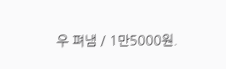우 펴냄 / 1만5000원.